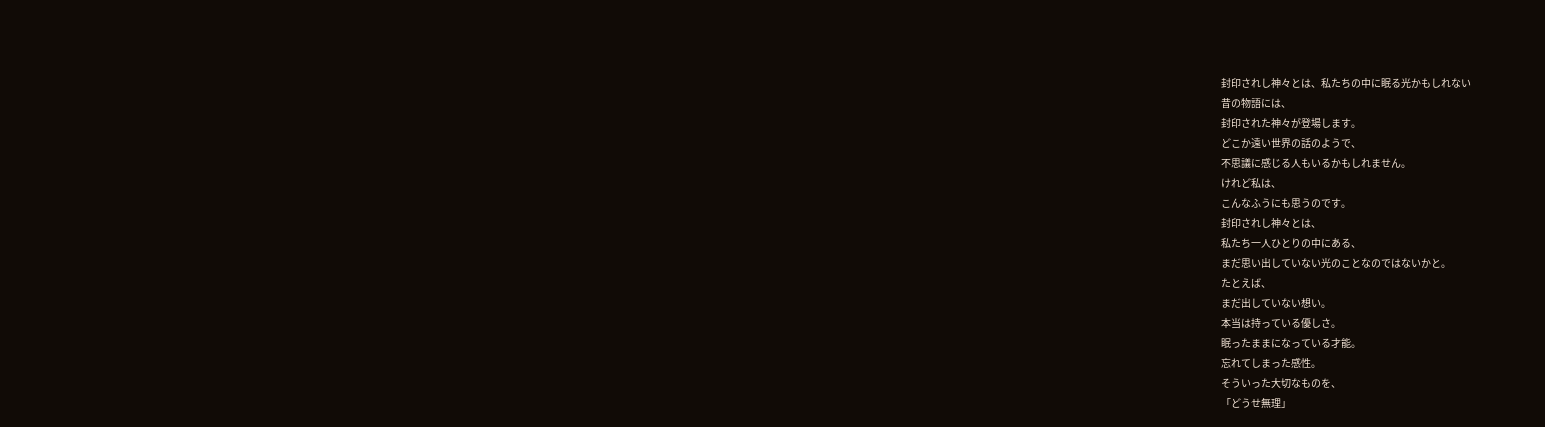封印されし神々とは、私たちの中に眠る光かもしれない
昔の物語には、
封印された神々が登場します。
どこか遠い世界の話のようで、
不思議に感じる人もいるかもしれません。
けれど私は、
こんなふうにも思うのです。
封印されし神々とは、
私たち一人ひとりの中にある、
まだ思い出していない光のことなのではないかと。
たとえば、
まだ出していない想い。
本当は持っている優しさ。
眠ったままになっている才能。
忘れてしまった感性。
そういった大切なものを、
「どうせ無理」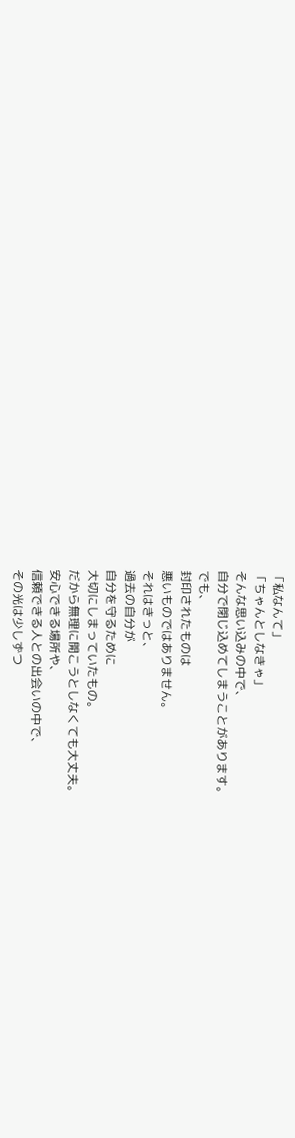「私なんて」
「ちゃんとしなきゃ」
そんな思い込みの中で、
自分で閉じ込めてしまうことがあります。
でも、
封印されたものは
悪いものではありません。
それはきっと、
過去の自分が
自分を守るために
大切にしまっていたもの。
だから無理に開こうとしなくても大丈夫。
安心できる場所や、
信頼できる人との出会いの中で、
その光は少しずつ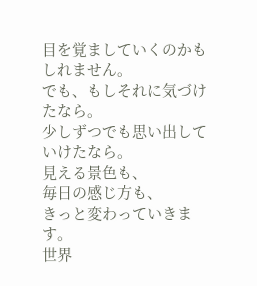目を覚ましていくのかもしれません。
でも、もしそれに気づけたなら。
少しずつでも思い出していけたなら。
見える景色も、
毎日の感じ方も、
きっと変わっていきます。
世界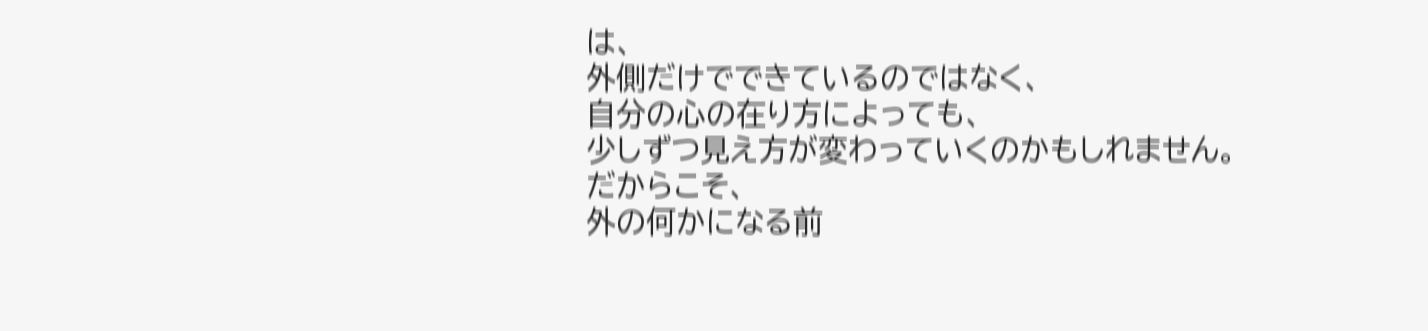は、
外側だけでできているのではなく、
自分の心の在り方によっても、
少しずつ見え方が変わっていくのかもしれません。
だからこそ、
外の何かになる前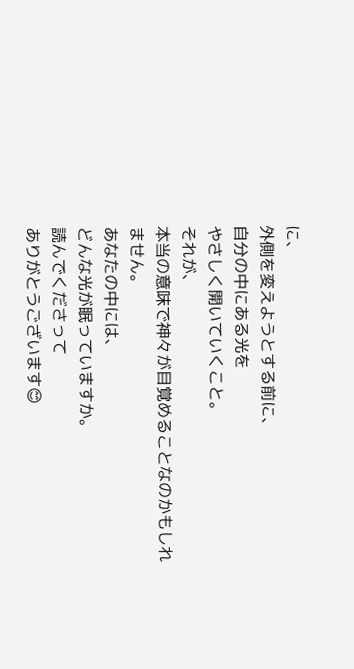に、
外側を変えようとする前に、
自分の中にある光を
やさしく開いていくこと。
それが、
本当の意味で神々が目覚めることなのかもしれません。
あなたの中には、
どんな光が眠っていますか。
読んでくださって
ありがとうございます😊